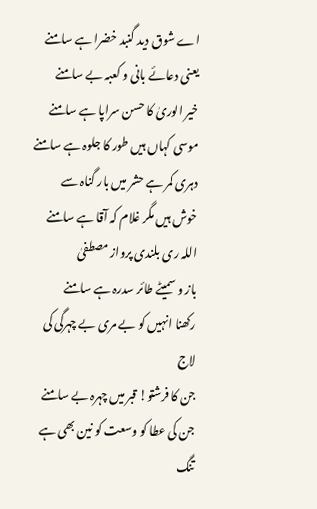اے شوق دید گنبد خضرا ہے سامنے
یعنی دعائے بانی و کعبہ بے سامنے
خیر الوریٰ کا حسن سراپا ہے سامنے
موسی کہاں ہیں طور کا جلوہ ہے سامنے
دہری کمر ہے حشر میں بار گناہ سے
خوش ہیں مگر غلام کہ آقا ہے سامنے
اللہ ری بلندی پرواز مصطفیٰ
باز و سمیٹے طائر سدرہ ہے سامنے
رکھنا انہیں کو بے مری بے چہرگی کی لاج
جن کا فرشتو! قبر میں چہرہ بے سامنے
جن کی عطا کو وسعت کو نین بھی ہے تنگ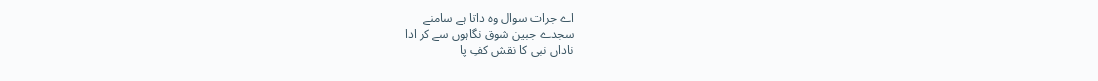اے جرات سوال وہ داتا ہے سامنے
سجدے جبین شوق نگاہوں سے کر ادا
ناداں نبی کا نقش کفِ پا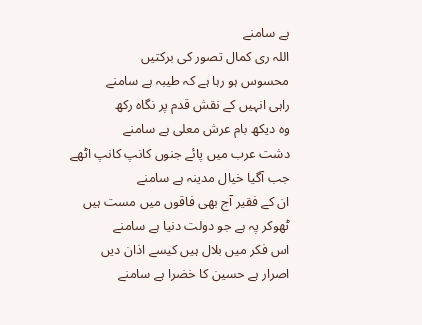ہے سامنے
اللہ ری کمال تصور کی برکتیں
محسوس ہو رہا ہے کہ طیبہ ہے سامنے
راہی انہیں کے نقش قدم پر نگاہ رکھ
وہ دیکھ بام عرش معلی ہے سامنے
دشت عرب میں پائے جنوں کانپ کانپ اٹھے
جب آگیا خیال مدینہ ہے سامنے
ان کے فقیر آج بھی فاقوں میں مست ہیں
ٹھوکر پہ ہے جو دولت دنیا ہے سامنے
اس فکر میں بلال ہیں کیسے اذان دیں
اصرار ہے حسین کا خضرا ہے سامنے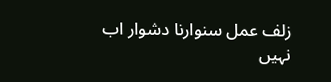زلف عمل سنوارنا دشوار اب نہیں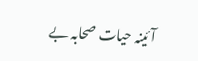آئینہ حیات صحابہ بے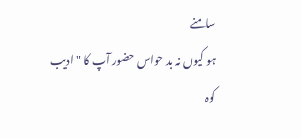سامنے
ہو کیوں نہ بد حواس حضور آپ کا " ادیب
کوہ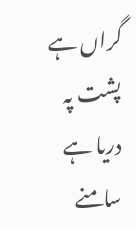گراں ہے پشت پہ دریا ہے سامنے